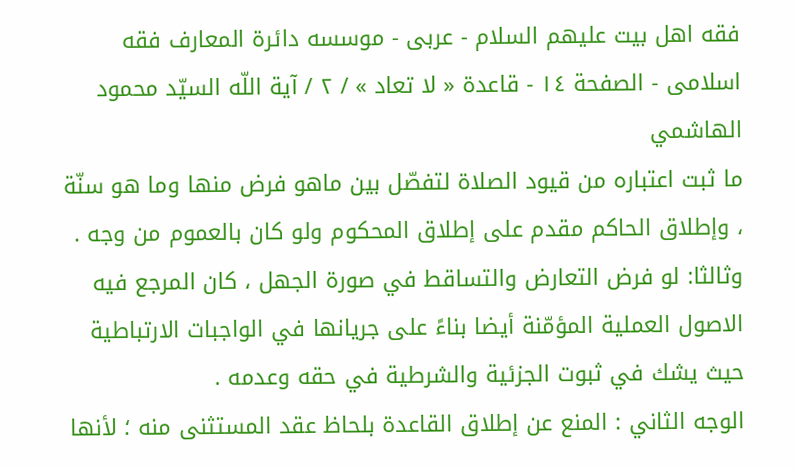فقه اهل بیت علیهم السلام - عربی - موسسه دائرة المعارف فقه اسلامی - الصفحة ١٤ - قاعدة « لا تعاد » / ٢ / آية اللّه السيّد محمود الهاشمي
ما ثبت اعتباره من قيود الصلاة لتفصّل بين ماهو فرض منها وما هو سنّة ، وإطلاق الحاكم مقدم على إطلاق المحكوم ولو كان بالعموم من وجه .
وثالثا: لو فرض التعارض والتساقط في صورة الجهل ، كان المرجع فيه الاصول العملية المؤمّنة أيضا بناءً على جريانها في الواجبات الارتباطية حيث يشك في ثبوت الجزئية والشرطية في حقه وعدمه .
الوجه الثاني : المنع عن إطلاق القاعدة بلحاظ عقد المستثنى منه ؛ لأنها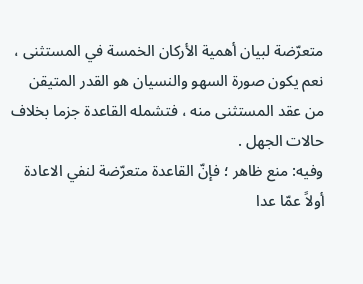متعرّضة لبيان أهمية الأركان الخمسة في المستثنى ، نعم يكون صورة السهو والنسيان هو القدر المتيقن من عقد المستثنى منه ، فتشمله القاعدة جزما بخلاف حالات الجهل .
وفيه: منع ظاهر ؛ فإنّ القاعدة متعرّضة لنفي الاعادة أولاً عمّا عدا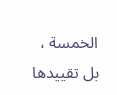الخمسة ، بل تقييدها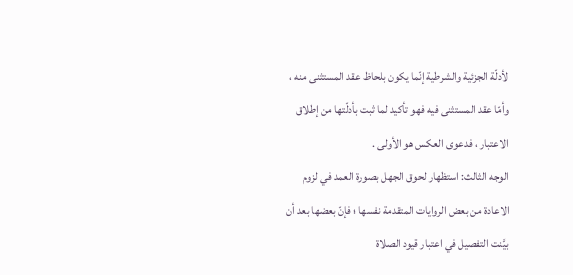لأدلّة الجزئية والشرطية إنّما يكون بلحاظ عقد المستثنى منه ، وأمّا عقد المستثنى فيه فهو تأكيد لما ثبت بأدلّتها من إطلاق الاعتبار ، فدعوى العكس هو الأولى .
الوجه الثالث: استظهار لحوق الجهل بصورة العمد في لزوم الاعادة من بعض الروايات المتقدمة نفسها ؛ فإنّ بعضها بعد أن بيَّنت التفصيل في اعتبار قيود الصلاة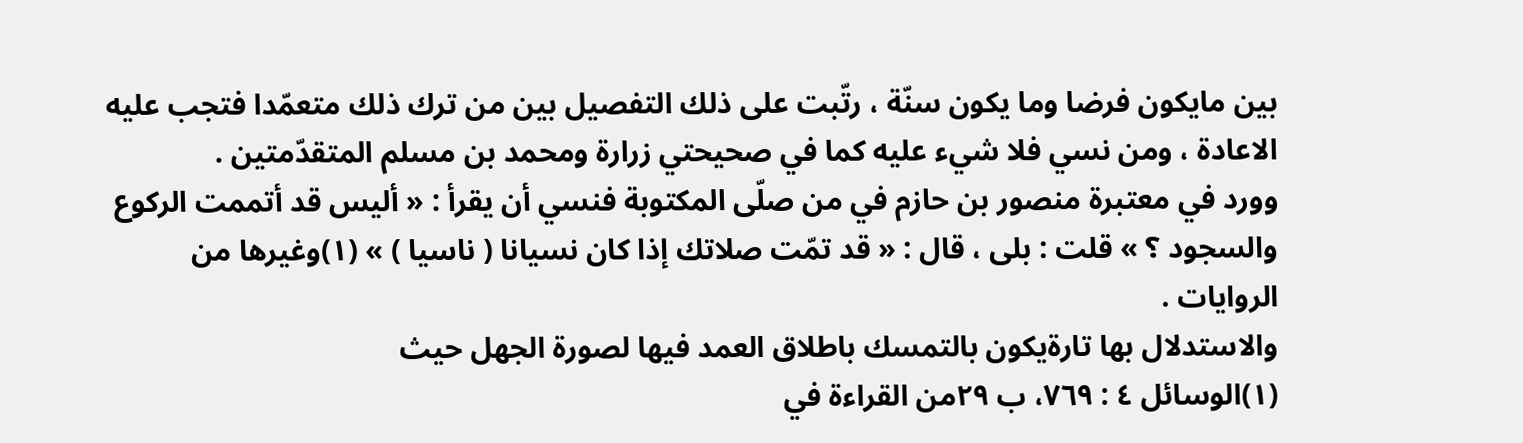بين مايكون فرضا وما يكون سنّة ، رتّبت على ذلك التفصيل بين من ترك ذلك متعمّدا فتجب عليه الاعادة ، ومن نسي فلا شيء عليه كما في صحيحتي زرارة ومحمد بن مسلم المتقدّمتين .
وورد في معتبرة منصور بن حازم في من صلّى المكتوبة فنسي أن يقرأ : « أليس قد أتممت الركوع والسجود ؟ » قلت : بلى ، قال : « قد تمّت صلاتك إذا كان نسيانا ( ناسيا ) » (١)وغيرها من الروايات .
والاستدلال بها تارةيكون بالتمسك باطلاق العمد فيها لصورة الجهل حيث
(١)الوسائل ٤ : ٧٦٩، ب ٢٩من القراءة في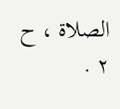الصلاة ، ح ٢ .